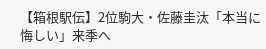【箱根駅伝】2位駒大・佐藤圭汰「本当に悔しい」来季へ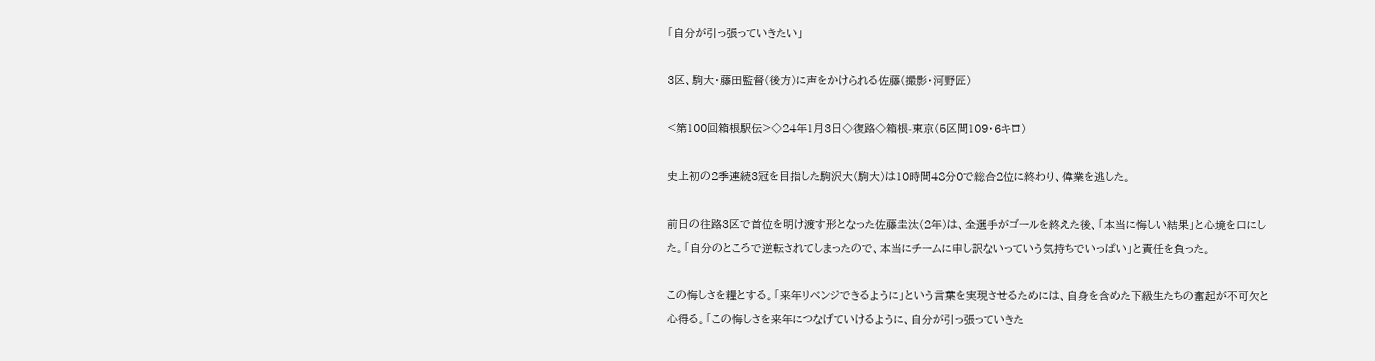「自分が引っ張っていきたい」

3区、駒大・藤田監督(後方)に声をかけられる佐藤(撮影・河野匠)

<第100回箱根駅伝>◇24年1月3日◇復路◇箱根-東京(5区間109・6キロ)

史上初の2季連続3冠を目指した駒沢大(駒大)は10時間48分0で総合2位に終わり、偉業を逃した。

前日の往路3区で首位を明け渡す形となった佐藤圭汰(2年)は、全選手がゴールを終えた後、「本当に悔しい結果」と心境を口にした。「自分のところで逆転されてしまったので、本当にチームに申し訳ないっていう気持ちでいっぱい」と責任を負った。

この悔しさを糧とする。「来年リベンジできるように」という言葉を実現させるためには、自身を含めた下級生たちの奮起が不可欠と心得る。「この悔しさを来年につなげていけるように、自分が引っ張っていきた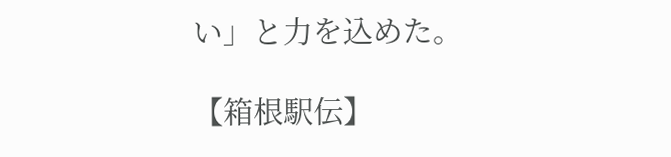い」と力を込めた。

【箱根駅伝】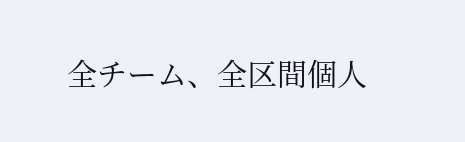全チーム、全区間個人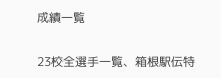成績一覧

23校全選手一覧、箱根駅伝特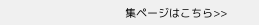集ページはこちら>>